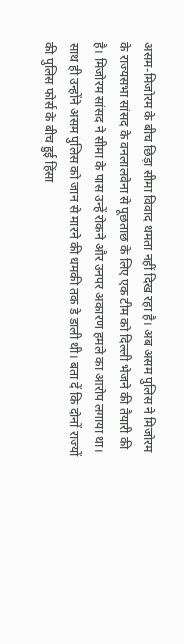असम-मिजोरम के बीच छिड़ा सीमा विवाद थमता नहीं दिख रहा है। अब असम पुलिस ने मिजोरम के राज्यसभा सांसद के वनलालवेना से पूछताछ के लिए एक टीम को दिल्ली भेजने की तैयारी की है। मिजोरम सांसद ने सीमा के पास उन्हें रोकने और उनपर अकारण हमले का आरोप लगाया था। साथ ही उन्होंने असम पुलिस को जान से मारने की धमकी तक डे डाली थी। बता दें कि दोनों राज्यों की पुलिस फोर्स के बीच हुई हिंसा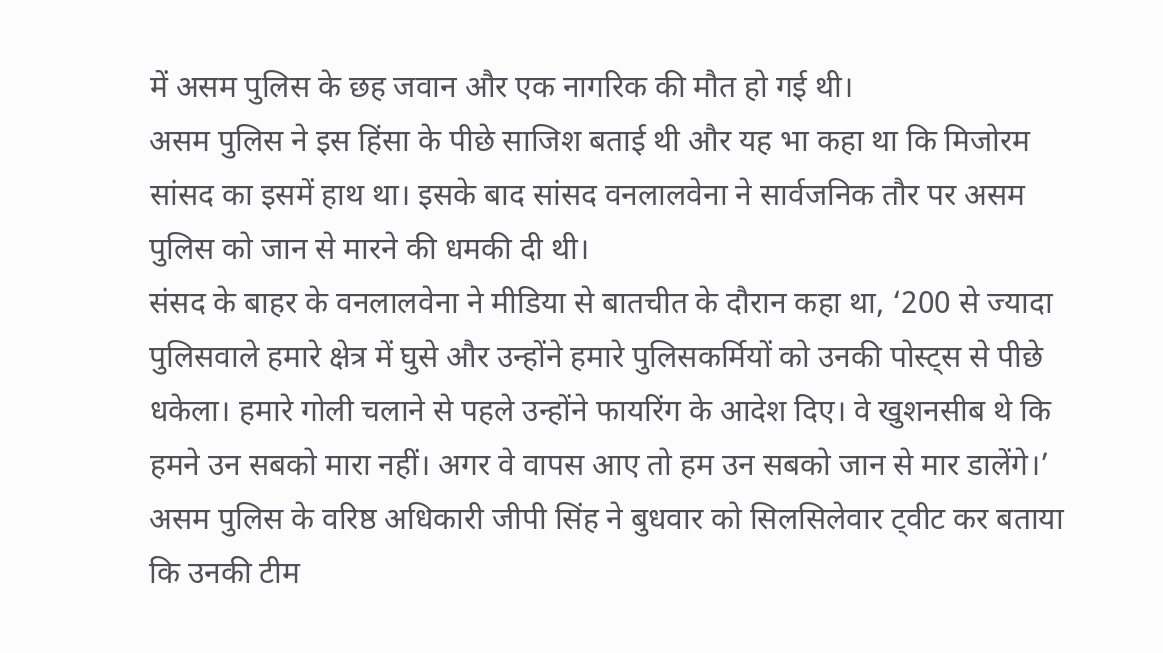में असम पुलिस के छह जवान और एक नागरिक की मौत हो गई थी।
असम पुलिस ने इस हिंसा के पीछे साजिश बताई थी और यह भा कहा था कि मिजोरम सांसद का इसमें हाथ था। इसके बाद सांसद वनलालवेना ने सार्वजनिक तौर पर असम पुलिस को जान से मारने की धमकी दी थी।
संसद के बाहर के वनलालवेना ने मीडिया से बातचीत के दौरान कहा था, ‘200 से ज्यादा पुलिसवाले हमारे क्षेत्र में घुसे और उन्होंने हमारे पुलिसकर्मियों को उनकी पोस्ट्स से पीछे धकेला। हमारे गोली चलाने से पहले उन्होंने फायरिंग के आदेश दिए। वे खुशनसीब थे कि हमने उन सबको मारा नहीं। अगर वे वापस आए तो हम उन सबको जान से मार डालेंगे।’
असम पुलिस के वरिष्ठ अधिकारी जीपी सिंह ने बुधवार को सिलसिलेवार ट्वीट कर बताया कि उनकी टीम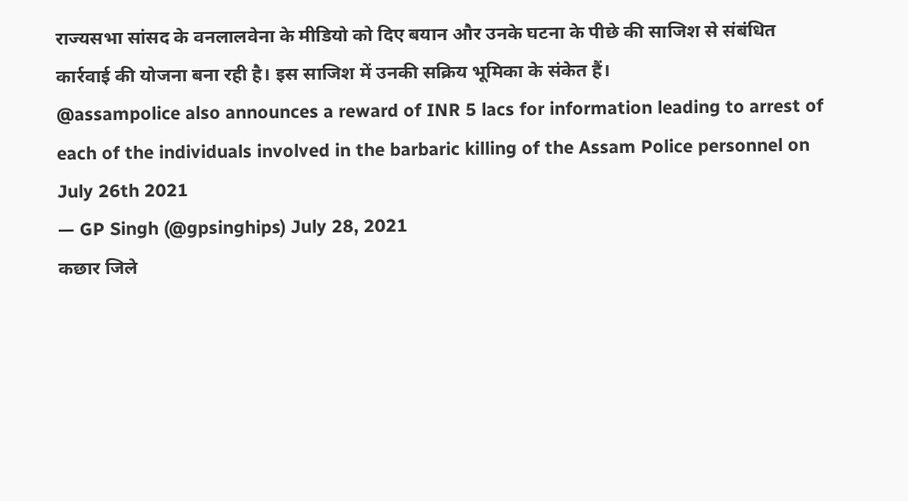राज्यसभा सांसद के वनलालवेना के मीडियो को दिए बयान और उनके घटना के पीछे की साजिश से संबंधित कार्रवाई की योजना बना रही है। इस साजिश में उनकी सक्रिय भूमिका के संकेत हैं।
@assampolice also announces a reward of INR 5 lacs for information leading to arrest of each of the individuals involved in the barbaric killing of the Assam Police personnel on July 26th 2021
— GP Singh (@gpsinghips) July 28, 2021
कछार जिले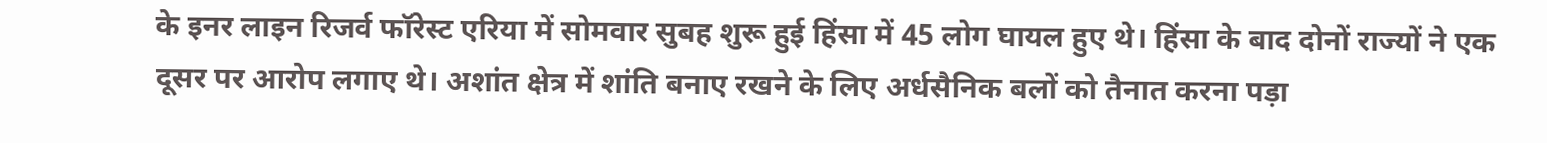के इनर लाइन रिजर्व फॉरेस्ट एरिया में सोमवार सुबह शुरू हुई हिंसा में 45 लोग घायल हुए थे। हिंसा के बाद दोनों राज्यों ने एक दूसर पर आरोप लगाए थे। अशांत क्षेत्र में शांति बनाए रखने के लिए अर्धसैनिक बलों को तैनात करना पड़ा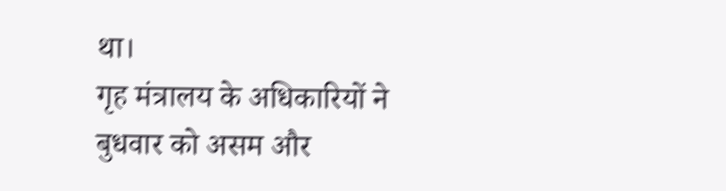था।
गृह मंत्रालय के अधिकारियों ने बुधवार को असम और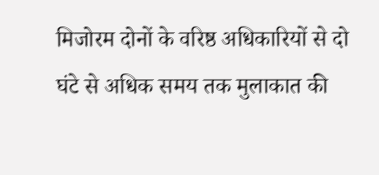मिजोरम दोनों के वरिष्ठ अधिकारियों से दो घंटे से अधिक समय तक मुलाकात की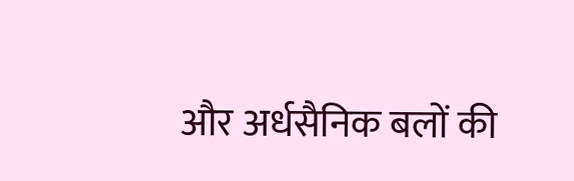और अर्धसैनिक बलों की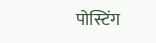पोस्टिंग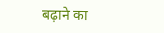बढ़ाने का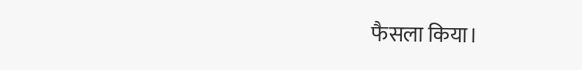फैसला किया।